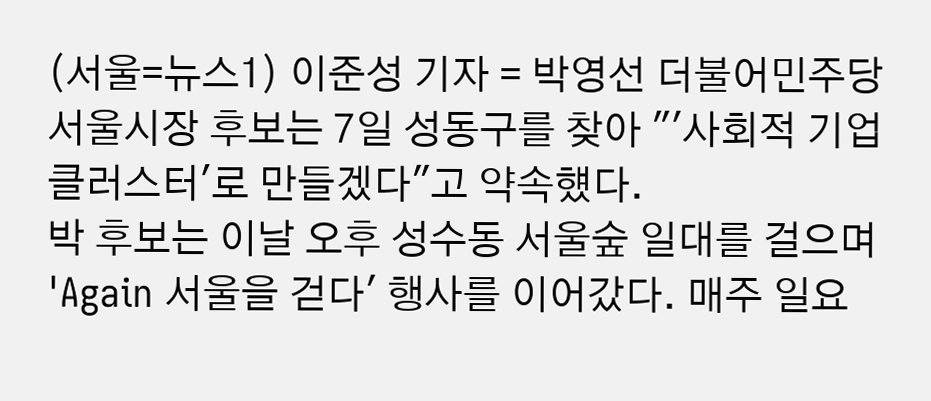(서울=뉴스1) 이준성 기자 = 박영선 더불어민주당 서울시장 후보는 7일 성동구를 찾아 "'사회적 기업 클러스터'로 만들겠다"고 약속헀다.
박 후보는 이날 오후 성수동 서울숲 일대를 걸으며 'Again 서울을 걷다' 행사를 이어갔다. 매주 일요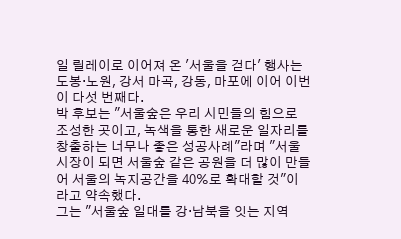일 릴레이로 이어져 온 '서울을 걷다' 행사는 도봉·노원, 강서 마곡, 강동, 마포에 이어 이번이 다섯 번째다.
박 후보는 "서울숲은 우리 시민들의 힘으로 조성한 곳이고, 녹색을 통한 새로운 일자리를 창출하는 너무나 좋은 성공사례"라며 "서울시장이 되면 서울숲 같은 공원을 더 많이 만들어 서울의 녹지공간을 40%로 확대할 것"이라고 약속했다.
그는 "서울숲 일대를 강·남북을 잇는 지역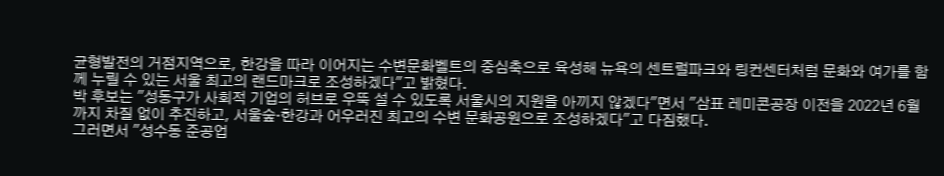균형발전의 거점지역으로, 한강을 따라 이어지는 수변문화벨트의 중심축으로 육성해 뉴욕의 센트럴파크와 링컨센터처럼 문화와 여가를 함께 누릴 수 있는 서울 최고의 랜드마크로 조성하겠다"고 밝혔다.
박 후보는 "성동구가 사회적 기업의 허브로 우뚝 설 수 있도록 서울시의 지원을 아끼지 않겠다"면서 "삼표 레미콘공장 이전을 2022년 6월까지 차질 없이 추진하고, 서울숲·한강과 어우러진 최고의 수변 문화공원으로 조성하겠다"고 다짐했다.
그러면서 "성수동 준공업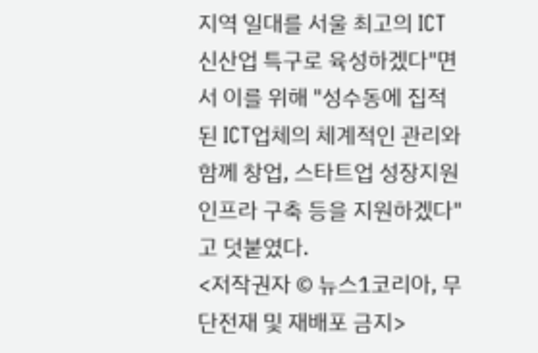지역 일대를 서울 최고의 ICT 신산업 특구로 육성하겠다"면서 이를 위해 "성수동에 집적된 ICT업체의 체계적인 관리와 함께 창업, 스타트업 성장지원 인프라 구축 등을 지원하겠다"고 덧붙였다.
<저작권자 © 뉴스1코리아, 무단전재 및 재배포 금지>